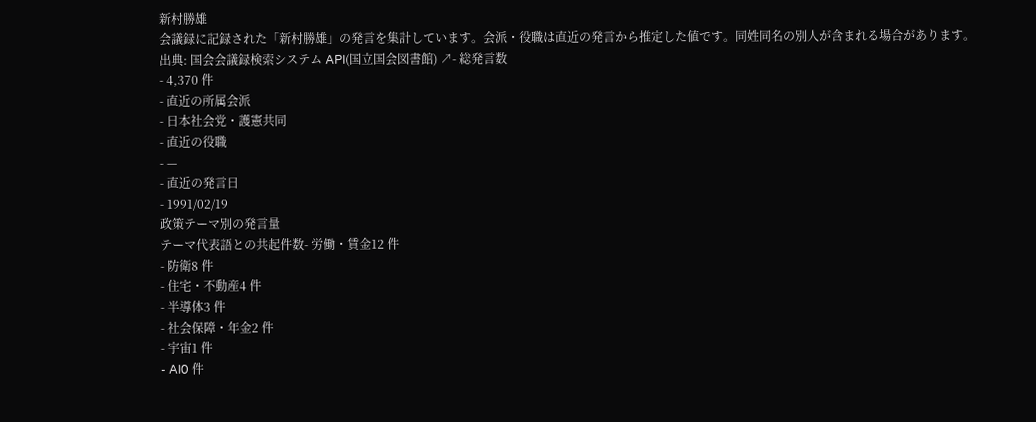新村勝雄
会議録に記録された「新村勝雄」の発言を集計しています。会派・役職は直近の発言から推定した値です。同姓同名の別人が含まれる場合があります。
出典: 国会会議録検索システム API(国立国会図書館) ↗- 総発言数
- 4,370 件
- 直近の所属会派
- 日本社会党・護憲共同
- 直近の役職
- —
- 直近の発言日
- 1991/02/19
政策テーマ別の発言量
テーマ代表語との共起件数- 労働・賃金12 件
- 防衛8 件
- 住宅・不動産4 件
- 半導体3 件
- 社会保障・年金2 件
- 宇宙1 件
- AI0 件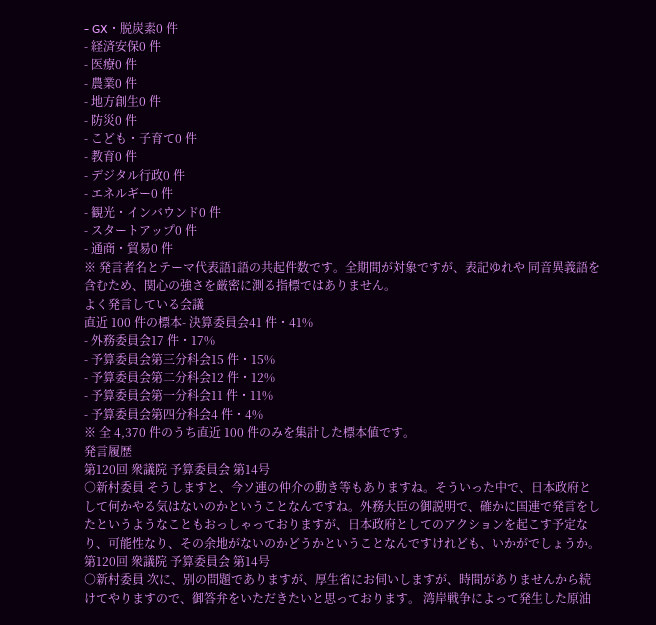- GX・脱炭素0 件
- 経済安保0 件
- 医療0 件
- 農業0 件
- 地方創生0 件
- 防災0 件
- こども・子育て0 件
- 教育0 件
- デジタル行政0 件
- エネルギー0 件
- 観光・インバウンド0 件
- スタートアップ0 件
- 通商・貿易0 件
※ 発言者名とテーマ代表語1語の共起件数です。全期間が対象ですが、表記ゆれや 同音異義語を含むため、関心の強さを厳密に測る指標ではありません。
よく発言している会議
直近 100 件の標本- 決算委員会41 件・41%
- 外務委員会17 件・17%
- 予算委員会第三分科会15 件・15%
- 予算委員会第二分科会12 件・12%
- 予算委員会第一分科会11 件・11%
- 予算委員会第四分科会4 件・4%
※ 全 4,370 件のうち直近 100 件のみを集計した標本値です。
発言履歴
第120回 衆議院 予算委員会 第14号
○新村委員 そうしますと、今ソ連の仲介の動き等もありますね。そういった中で、日本政府として何かやる気はないのかということなんですね。外務大臣の御説明で、確かに国連で発言をしたというようなこともおっしゃっておりますが、日本政府としてのアクションを起こす予定なり、可能性なり、その余地がないのかどうかということなんですけれども、いかがでしょうか。
第120回 衆議院 予算委員会 第14号
○新村委員 次に、別の問題でありますが、厚生省にお伺いしますが、時間がありませんから続けてやりますので、御答弁をいただきたいと思っております。 湾岸戦争によって発生した原油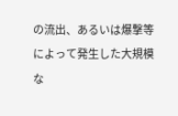の流出、あるいは爆撃等によって発生した大規模な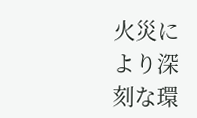火災により深刻な環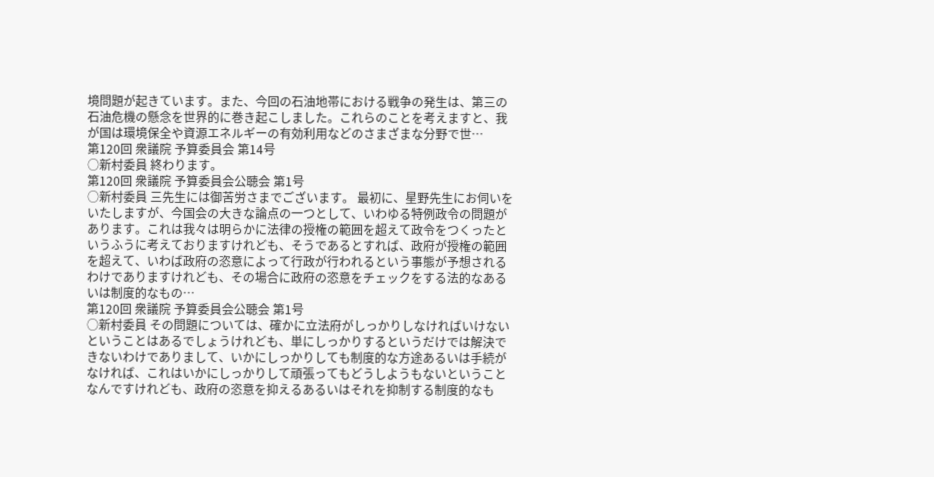境問題が起きています。また、今回の石油地帯における戦争の発生は、第三の石油危機の懸念を世界的に巻き起こしました。これらのことを考えますと、我が国は環境保全や資源エネルギーの有効利用などのさまざまな分野で世…
第120回 衆議院 予算委員会 第14号
○新村委員 終わります。
第120回 衆議院 予算委員会公聴会 第1号
○新村委員 三先生には御苦労さまでございます。 最初に、星野先生にお伺いをいたしますが、今国会の大きな論点の一つとして、いわゆる特例政令の問題があります。これは我々は明らかに法律の授権の範囲を超えて政令をつくったというふうに考えておりますけれども、そうであるとすれば、政府が授権の範囲を超えて、いわば政府の恣意によって行政が行われるという事態が予想されるわけでありますけれども、その場合に政府の恣意をチェックをする法的なあるいは制度的なもの…
第120回 衆議院 予算委員会公聴会 第1号
○新村委員 その問題については、確かに立法府がしっかりしなければいけないということはあるでしょうけれども、単にしっかりするというだけでは解決できないわけでありまして、いかにしっかりしても制度的な方途あるいは手続がなければ、これはいかにしっかりして頑張ってもどうしようもないということなんですけれども、政府の恣意を抑えるあるいはそれを抑制する制度的なも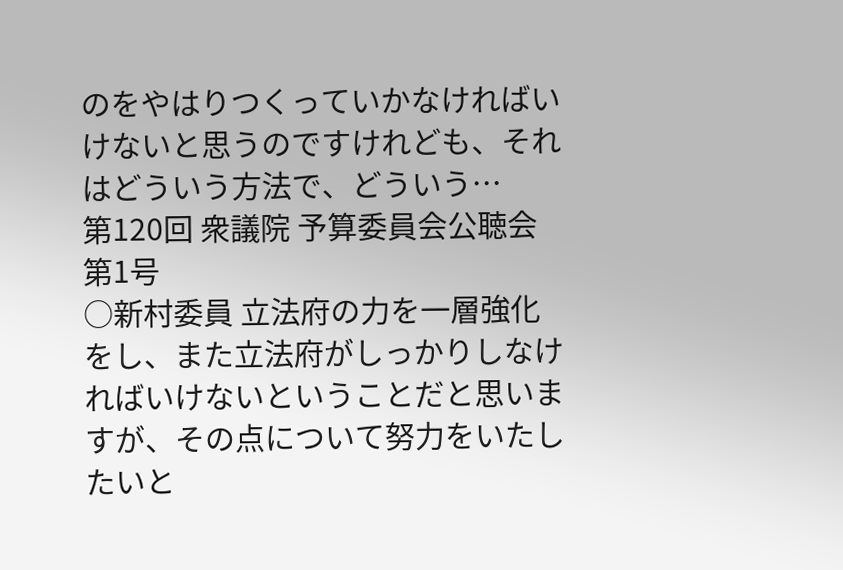のをやはりつくっていかなければいけないと思うのですけれども、それはどういう方法で、どういう…
第120回 衆議院 予算委員会公聴会 第1号
○新村委員 立法府の力を一層強化をし、また立法府がしっかりしなければいけないということだと思いますが、その点について努力をいたしたいと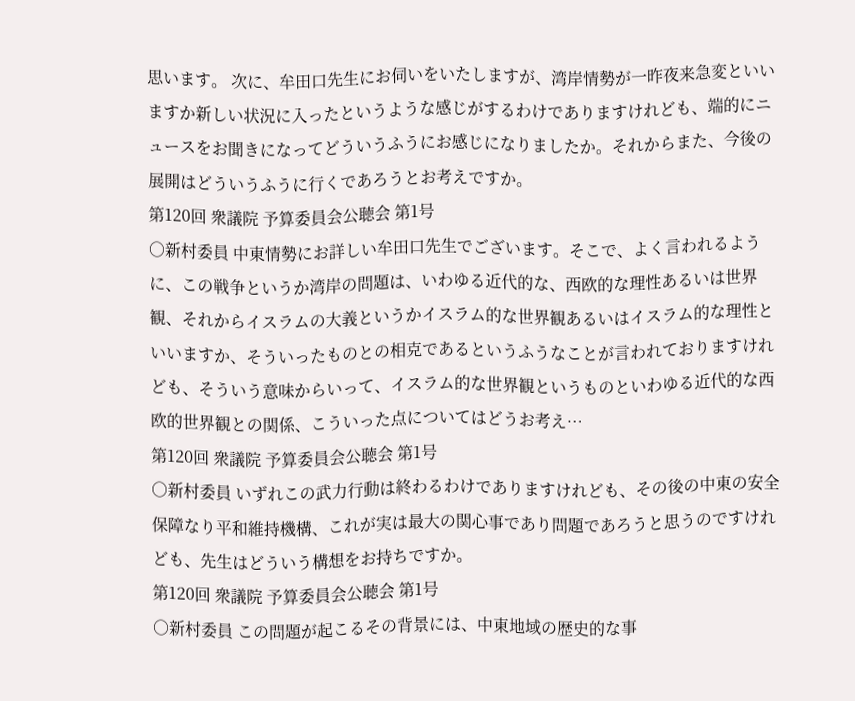思います。 次に、牟田口先生にお伺いをいたしますが、湾岸情勢が一昨夜来急変といいますか新しい状況に入ったというような感じがするわけでありますけれども、端的にニュースをお聞きになってどういうふうにお感じになりましたか。それからまた、今後の展開はどういうふうに行くであろうとお考えですか。
第120回 衆議院 予算委員会公聴会 第1号
○新村委員 中東情勢にお詳しい牟田口先生でございます。そこで、よく言われるように、この戦争というか湾岸の問題は、いわゆる近代的な、西欧的な理性あるいは世界観、それからイスラムの大義というかイスラム的な世界観あるいはイスラム的な理性といいますか、そういったものとの相克であるというふうなことが言われておりますけれども、そういう意味からいって、イスラム的な世界観というものといわゆる近代的な西欧的世界観との関係、こういった点についてはどうお考え…
第120回 衆議院 予算委員会公聴会 第1号
○新村委員 いずれこの武力行動は終わるわけでありますけれども、その後の中東の安全保障なり平和維持機構、これが実は最大の関心事であり問題であろうと思うのですけれども、先生はどういう構想をお持ちですか。
第120回 衆議院 予算委員会公聴会 第1号
○新村委員 この問題が起こるその背景には、中東地域の歴史的な事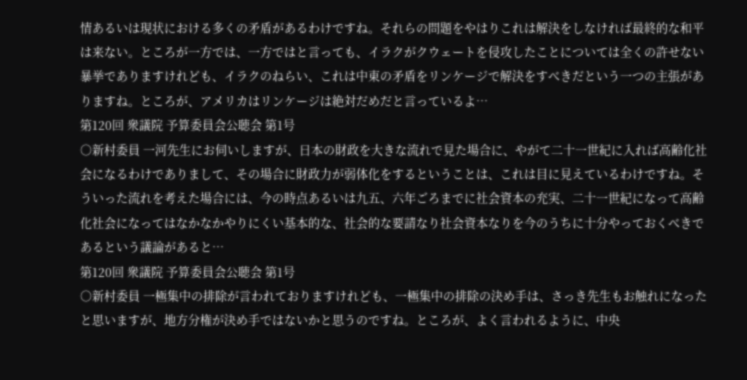情あるいは現状における多くの矛盾があるわけですね。それらの問題をやはりこれは解決をしなければ最終的な和平は来ない。ところが一方では、一方ではと言っても、イラクがクウェートを侵攻したことについては全くの許せない暴挙でありますけれども、イラクのねらい、これは中東の矛盾をリンケージで解決をすべきだという一つの主張がありますね。ところが、アメリカはリンケージは絶対だめだと言っているよ…
第120回 衆議院 予算委員会公聴会 第1号
○新村委員 一河先生にお伺いしますが、日本の財政を大きな流れで見た場合に、やがて二十一世紀に入れば高齢化社会になるわけでありまして、その場合に財政力が弱体化をするということは、これは目に見えているわけですね。そういった流れを考えた場合には、今の時点あるいは九五、六年ごろまでに社会資本の充実、二十一世紀になって高齢化社会になってはなかなかやりにくい基本的な、社会的な要請なり社会資本なりを今のうちに十分やっておくべきであるという議論があると…
第120回 衆議院 予算委員会公聴会 第1号
○新村委員 一極集中の排除が言われておりますけれども、一極集中の排除の決め手は、さっき先生もお触れになったと思いますが、地方分権が決め手ではないかと思うのですね。ところが、よく言われるように、中央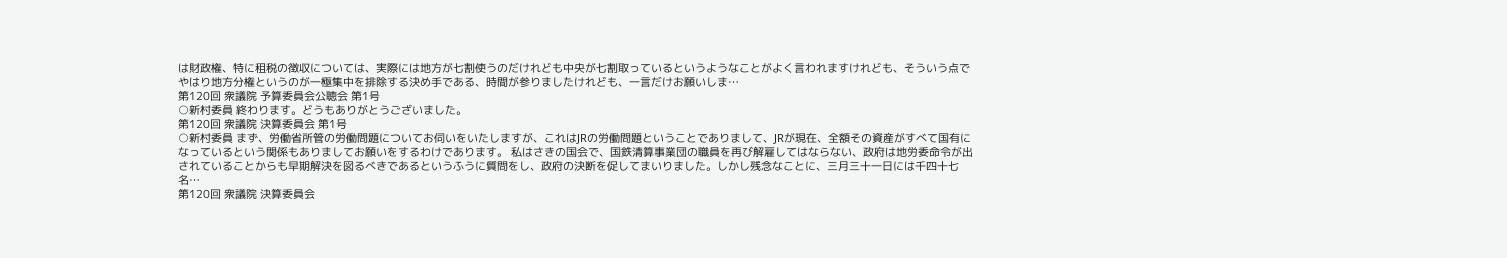は財政権、特に租税の徴収については、実際には地方が七割使うのだけれども中央が七割取っているというようなことがよく言われますけれども、そういう点でやはり地方分権というのが一極集中を排除する決め手である、時間が参りましたけれども、一言だけお願いしま…
第120回 衆議院 予算委員会公聴会 第1号
○新村委員 終わります。どうもありがとうございました。
第120回 衆議院 決算委員会 第1号
○新村委員 まず、労働省所管の労働問題についてお伺いをいたしますが、これはJRの労働問題ということでありまして、JRが現在、全額その資産がすべて国有になっているという関係もありましてお願いをするわけであります。 私はさきの国会で、国鉄清算事業団の職員を再び解雇してはならない、政府は地労委命令が出されていることからも早期解決を図るべきであるというふうに質問をし、政府の決断を促してまいりました。しかし残念なことに、三月三十一日には千四十七名…
第120回 衆議院 決算委員会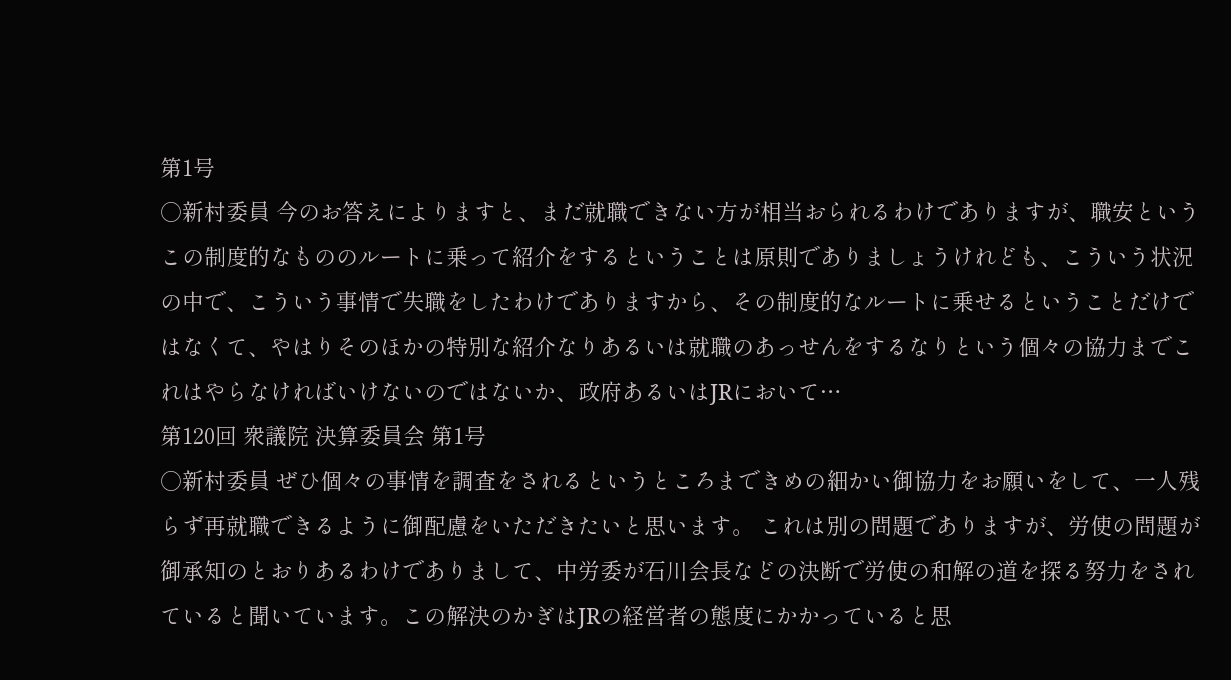第1号
○新村委員 今のお答えによりますと、まだ就職できない方が相当おられるわけでありますが、職安というこの制度的なもののルートに乗って紹介をするということは原則でありましょうけれども、こういう状況の中で、こういう事情で失職をしたわけでありますから、その制度的なルートに乗せるということだけではなくて、やはりそのほかの特別な紹介なりあるいは就職のあっせんをするなりという個々の協力までこれはやらなければいけないのではないか、政府あるいはJRにおいて…
第120回 衆議院 決算委員会 第1号
○新村委員 ぜひ個々の事情を調査をされるというところまできめの細かい御協力をお願いをして、一人残らず再就職できるように御配慮をいただきたいと思います。 これは別の問題でありますが、労使の問題が御承知のとおりあるわけでありまして、中労委が石川会長などの決断で労使の和解の道を探る努力をされていると聞いています。この解決のかぎはJRの経営者の態度にかかっていると思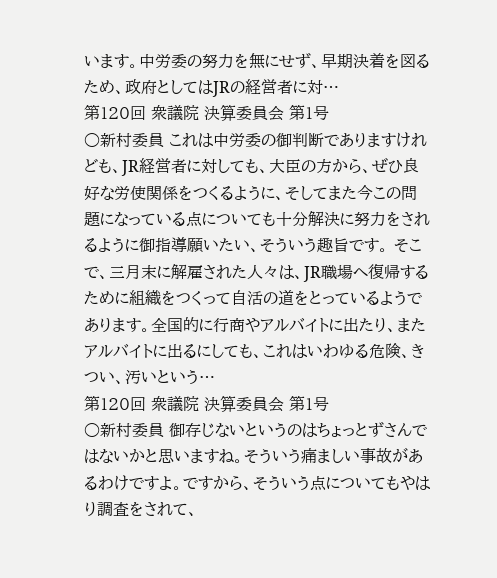います。中労委の努力を無にせず、早期決着を図るため、政府としてはJRの経営者に対…
第120回 衆議院 決算委員会 第1号
○新村委員 これは中労委の御判断でありますけれども、JR経営者に対しても、大臣の方から、ぜひ良好な労使関係をつくるように、そしてまた今この問題になっている点についても十分解決に努力をされるように御指導願いたい、そういう趣旨です。 そこで、三月末に解雇された人々は、JR職場へ復帰するために組織をつくって自活の道をとっているようであります。全国的に行商やアルバイトに出たり、またアルバイトに出るにしても、これはいわゆる危険、きつい、汚いという…
第120回 衆議院 決算委員会 第1号
○新村委員 御存じないというのはちょっとずさんではないかと思いますね。そういう痛ましい事故があるわけですよ。ですから、そういう点についてもやはり調査をされて、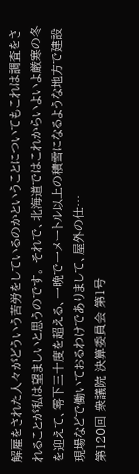解雇をされた人々がどういう苦労をしているのかということについてもこれは調査をされることが私は望ましいと思うのです。 それで、北海道ではこれからいよいよ厳寒の冬を迎えて、零下三十度を超える、一晩で一メートル以上の積雪になるような地方で建設現場などで働いておるわけでありまして、屋外の仕…
第120回 衆議院 決算委員会 第1号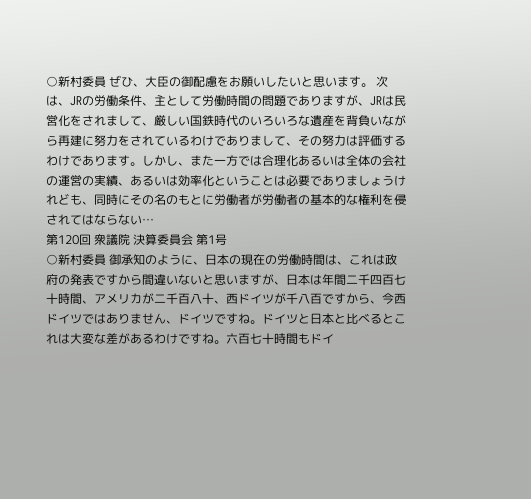○新村委員 ぜひ、大臣の御配慮をお願いしたいと思います。 次は、JRの労働条件、主として労働時間の問題でありますが、JRは民営化をされまして、厳しい国鉄時代のいろいろな遺産を背負いながら再建に努力をされているわけでありまして、その努力は評価するわけであります。しかし、また一方では合理化あるいは全体の会社の運営の実績、あるいは効率化ということは必要でありましょうけれども、同時にその名のもとに労働者が労働者の基本的な権利を侵されてはならない…
第120回 衆議院 決算委員会 第1号
○新村委員 御承知のように、日本の現在の労働時間は、これは政府の発表ですから間違いないと思いますが、日本は年間二千四百七十時間、アメリカが二千百八十、西ドイツが千八百ですから、今西ドイツではありません、ドイツですね。ドイツと日本と比べるとこれは大変な差があるわけですね。六百七十時間もドイ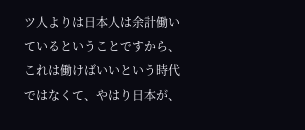ツ人よりは日本人は余計働いているということですから、これは働けばいいという時代ではなくて、やはり日本が、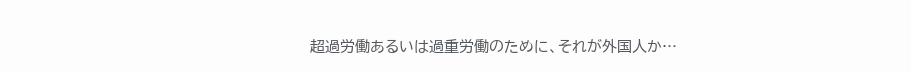超過労働あるいは過重労働のために、それが外国人か…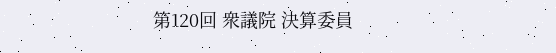第120回 衆議院 決算委員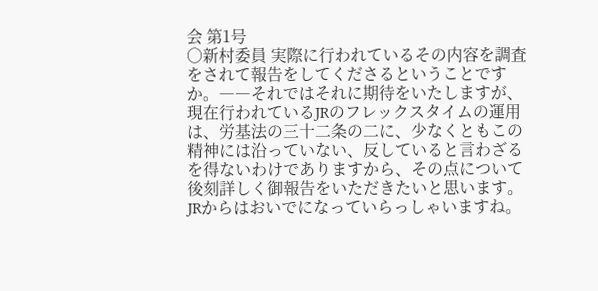会 第1号
○新村委員 実際に行われているその内容を調査をされて報告をしてくださるということですか。――それではそれに期待をいたしますが、現在行われているJRのフレックスタイムの運用は、労基法の三十二条の二に、少なくともこの精神には沿っていない、反していると言わざるを得ないわけでありますから、その点について後刻詳しく御報告をいただきたいと思います。 JRからはおいでになっていらっしゃいますね。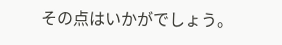その点はいかがでしょう。